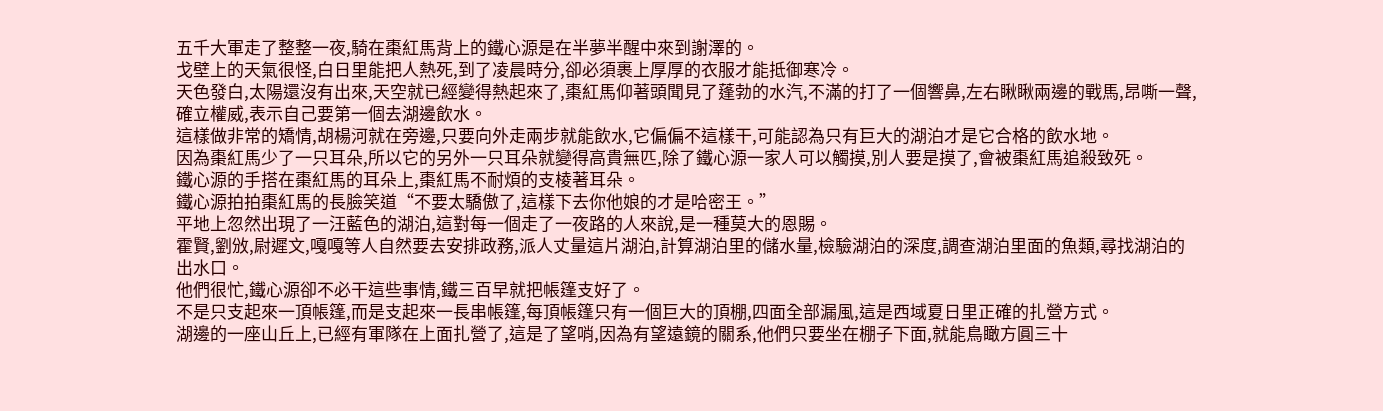五千大軍走了整整一夜,騎在棗紅馬背上的鐵心源是在半夢半醒中來到謝澤的。
戈壁上的天氣很怪,白日里能把人熱死,到了凌晨時分,卻必須裹上厚厚的衣服才能抵御寒冷。
天色發白,太陽還沒有出來,天空就已經變得熱起來了,棗紅馬仰著頭聞見了蓬勃的水汽,不滿的打了一個響鼻,左右瞅瞅兩邊的戰馬,昂嘶一聲,確立權威,表示自己要第一個去湖邊飲水。
這樣做非常的矯情,胡楊河就在旁邊,只要向外走兩步就能飲水,它偏偏不這樣干,可能認為只有巨大的湖泊才是它合格的飲水地。
因為棗紅馬少了一只耳朵,所以它的另外一只耳朵就變得高貴無匹,除了鐵心源一家人可以觸摸,別人要是摸了,會被棗紅馬追殺致死。
鐵心源的手搭在棗紅馬的耳朵上,棗紅馬不耐煩的支棱著耳朵。
鐵心源拍拍棗紅馬的長臉笑道“不要太驕傲了,這樣下去你他娘的才是哈密王。”
平地上忽然出現了一汪藍色的湖泊,這對每一個走了一夜路的人來說,是一種莫大的恩賜。
霍賢,劉攽,尉遲文,嘎嘎等人自然要去安排政務,派人丈量這片湖泊,計算湖泊里的儲水量,檢驗湖泊的深度,調查湖泊里面的魚類,尋找湖泊的出水口。
他們很忙,鐵心源卻不必干這些事情,鐵三百早就把帳篷支好了。
不是只支起來一頂帳篷,而是支起來一長串帳篷,每頂帳篷只有一個巨大的頂棚,四面全部漏風,這是西域夏日里正確的扎營方式。
湖邊的一座山丘上,已經有軍隊在上面扎營了,這是了望哨,因為有望遠鏡的關系,他們只要坐在棚子下面,就能鳥瞰方圓三十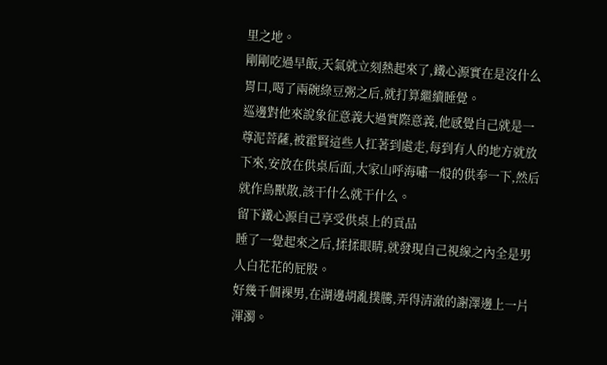里之地。
剛剛吃過早飯,天氣就立刻熱起來了,鐵心源實在是沒什么胃口,喝了兩碗綠豆粥之后,就打算繼續睡覺。
巡邊對他來說象征意義大過實際意義,他感覺自己就是一尊泥菩薩,被霍賢這些人扛著到處走,每到有人的地方就放下來,安放在供桌后面,大家山呼海嘯一般的供奉一下,然后就作鳥獸散,該干什么就干什么。
留下鐵心源自己享受供桌上的貢品
睡了一覺起來之后,揉揉眼睛,就發現自己視線之內全是男人白花花的屁股。
好幾千個裸男,在湖邊胡亂撲騰,弄得清澈的謝澤邊上一片渾濁。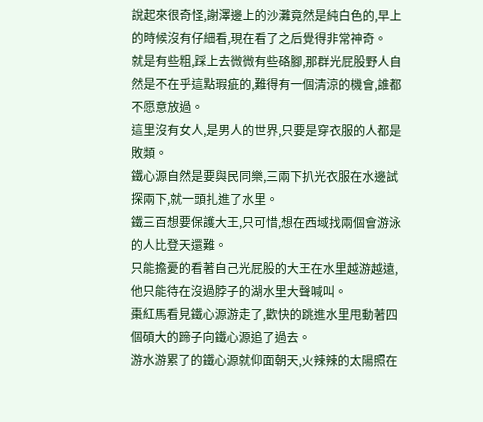說起來很奇怪,謝澤邊上的沙灘竟然是純白色的,早上的時候沒有仔細看,現在看了之后覺得非常神奇。
就是有些粗,踩上去微微有些硌腳,那群光屁股野人自然是不在乎這點瑕疵的,難得有一個清涼的機會,誰都不愿意放過。
這里沒有女人,是男人的世界,只要是穿衣服的人都是敗類。
鐵心源自然是要與民同樂,三兩下扒光衣服在水邊試探兩下,就一頭扎進了水里。
鐵三百想要保護大王,只可惜,想在西域找兩個會游泳的人比登天還難。
只能擔憂的看著自己光屁股的大王在水里越游越遠,他只能待在沒過脖子的湖水里大聲喊叫。
棗紅馬看見鐵心源游走了,歡快的跳進水里甩動著四個碩大的蹄子向鐵心源追了過去。
游水游累了的鐵心源就仰面朝天,火辣辣的太陽照在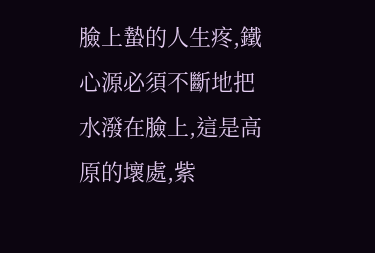臉上蟄的人生疼,鐵心源必須不斷地把水潑在臉上,這是高原的壞處,紫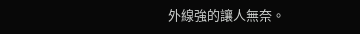外線強的讓人無奈。